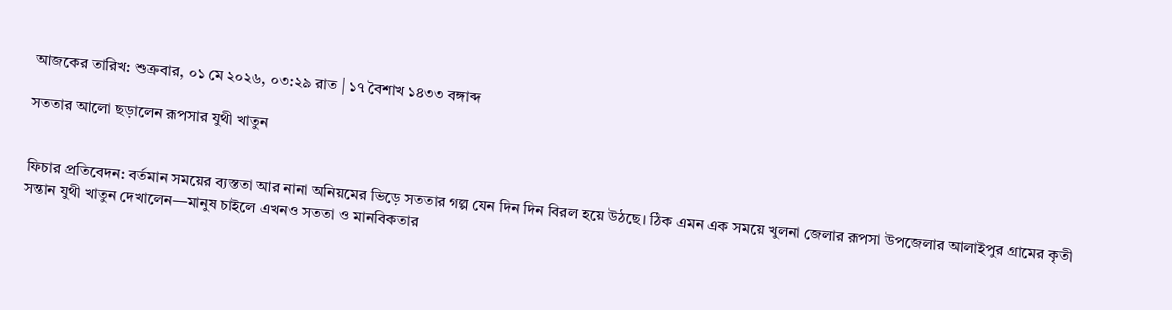আজকের তারিখ: শুক্রবার, ০১ মে ২০২৬, ০৩:২৯ রাত | ১৭ বৈশাখ ১৪৩৩ বঙ্গাব্দ

সততার আলো ছড়ালেন রূপসার যুথী খাতুন


ফিচার প্রতিবেদন: বর্তমান সময়ের ব্যস্ততা আর নানা অনিয়মের ভিড়ে সততার গল্প যেন দিন দিন বিরল হয়ে উঠছে। ঠিক এমন এক সময়ে খুলনা জেলার রূপসা উপজেলার আলাইপুর গ্রামের কৃতী সন্তান যুথী খাতুন দেখালেন—মানুষ চাইলে এখনও সততা ও মানবিকতার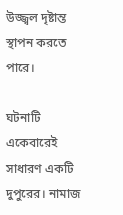উজ্জ্বল দৃষ্টান্ত স্থাপন করতে পারে।

ঘটনাটি একেবারেই সাধারণ একটি দুপুরের। নামাজ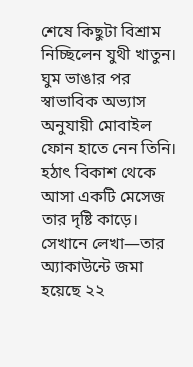শেষে কিছুটা বিশ্রাম নিচ্ছিলেন যুথী খাতুন। ঘুম ভাঙার পর স্বাভাবিক অভ্যাস অনুযায়ী মোবাইল ফোন হাতে নেন তিনি। হঠাৎ বিকাশ থেকে আসা একটি মেসেজ তার দৃষ্টি কাড়ে। সেখানে লেখা—তার অ্যাকাউন্টে জমা হয়েছে ২২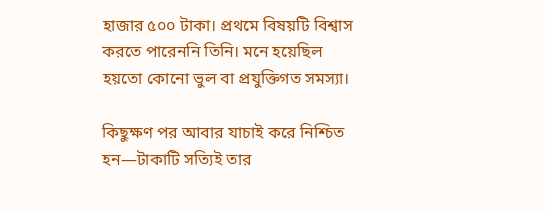হাজার ৫০০ টাকা। প্রথমে বিষয়টি বিশ্বাস করতে পারেননি তিনি। মনে হয়েছিল হয়তো কোনো ভুল বা প্রযুক্তিগত সমস্যা।

কিছুক্ষণ পর আবার যাচাই করে নিশ্চিত হন—টাকাটি সত্যিই তার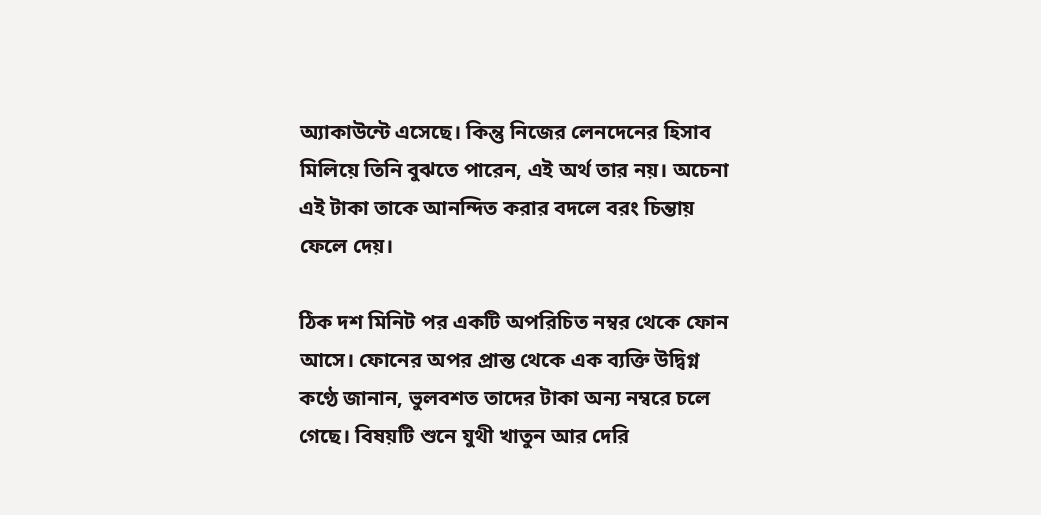অ্যাকাউন্টে এসেছে। কিন্তু নিজের লেনদেনের হিসাব মিলিয়ে তিনি বুঝতে পারেন, এই অর্থ তার নয়। অচেনা এই টাকা তাকে আনন্দিত করার বদলে বরং চিন্তায় ফেলে দেয়।

ঠিক দশ মিনিট পর একটি অপরিচিত নম্বর থেকে ফোন আসে। ফোনের অপর প্রান্ত থেকে এক ব্যক্তি উদ্বিগ্ন কণ্ঠে জানান, ভুলবশত তাদের টাকা অন্য নম্বরে চলে গেছে। বিষয়টি শুনে যুথী খাতুন আর দেরি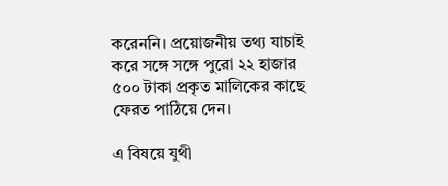করেননি। প্রয়োজনীয় তথ্য যাচাই করে সঙ্গে সঙ্গে পুরো ২২ হাজার ৫০০ টাকা প্রকৃত মালিকের কাছে ফেরত পাঠিয়ে দেন।

এ বিষয়ে যুথী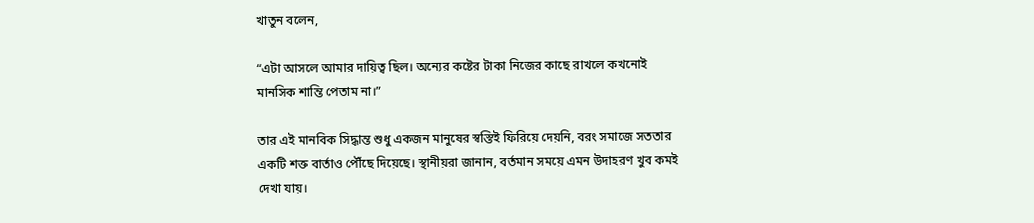খাতুন বলেন,

“এটা আসলে আমার দায়িত্ব ছিল। অন্যের কষ্টের টাকা নিজের কাছে রাখলে কখনোই মানসিক শান্তি পেতাম না।”

তার এই মানবিক সিদ্ধান্ত শুধু একজন মানুষের স্বস্তিই ফিরিয়ে দেয়নি, বরং সমাজে সততার একটি শক্ত বার্তাও পৌঁছে দিয়েছে। স্থানীয়রা জানান, বর্তমান সময়ে এমন উদাহরণ খুব কমই দেখা যায়।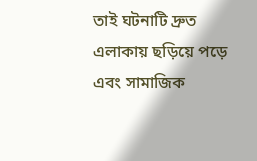তাই ঘটনাটি দ্রুত এলাকায় ছড়িয়ে পড়ে এবং সামাজিক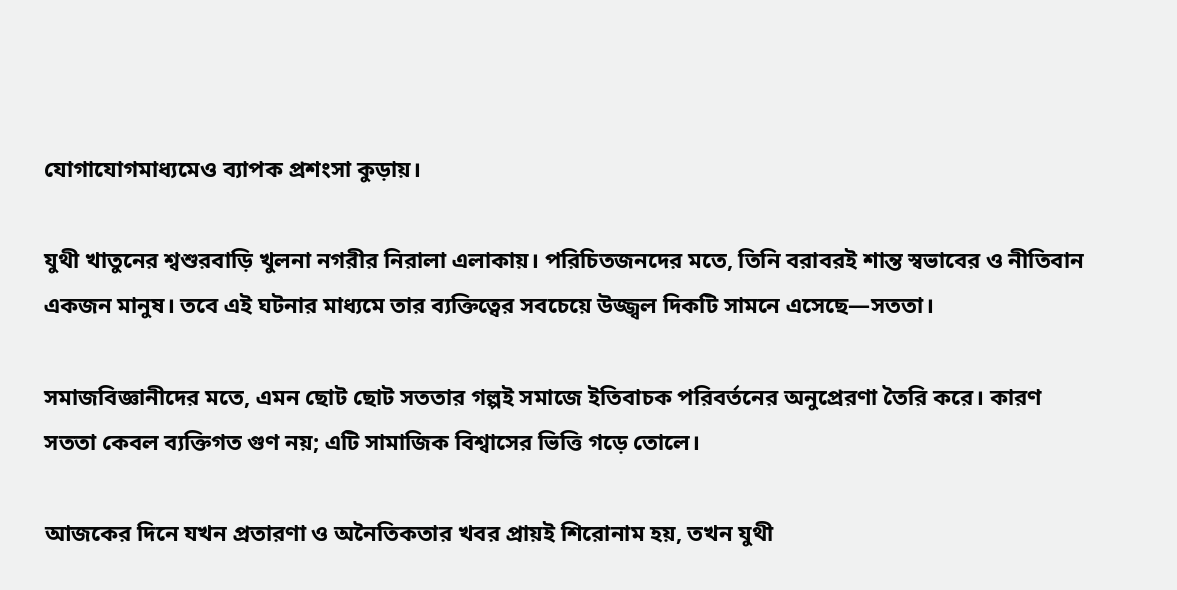যোগাযোগমাধ্যমেও ব্যাপক প্রশংসা কুড়ায়।

যুথী খাতুনের শ্বশুরবাড়ি খুলনা নগরীর নিরালা এলাকায়। পরিচিতজনদের মতে, তিনি বরাবরই শান্ত স্বভাবের ও নীতিবান একজন মানুষ। তবে এই ঘটনার মাধ্যমে তার ব্যক্তিত্বের সবচেয়ে উজ্জ্বল দিকটি সামনে এসেছে—সততা।

সমাজবিজ্ঞানীদের মতে, এমন ছোট ছোট সততার গল্পই সমাজে ইতিবাচক পরিবর্তনের অনুপ্রেরণা তৈরি করে। কারণ সততা কেবল ব্যক্তিগত গুণ নয়; এটি সামাজিক বিশ্বাসের ভিত্তি গড়ে তোলে।

আজকের দিনে যখন প্রতারণা ও অনৈতিকতার খবর প্রায়ই শিরোনাম হয়, তখন যুথী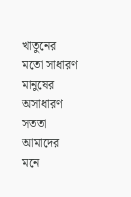খাতুনের মতো সাধারণ মানুষের অসাধারণ সততা আমাদের মনে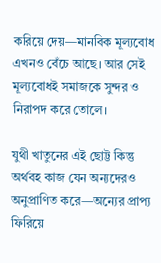করিয়ে দেয়—মানবিক মূল্যবোধ এখনও বেঁচে আছে। আর সেই মূল্যবোধই সমাজকে সুন্দর ও নিরাপদ করে তোলে।

যুথী খাতুনের এই ছোট্ট কিন্তু অর্থবহ কাজ যেন অন্যদেরও অনুপ্রাণিত করে—অন্যের প্রাপ্য ফিরিয়ে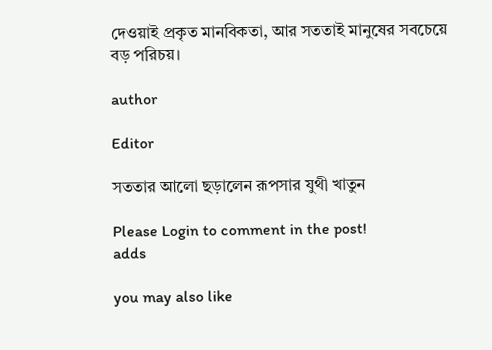দেওয়াই প্রকৃত মানবিকতা, আর সততাই মানুষের সবচেয়ে বড় পরিচয়।

author

Editor

সততার আলো ছড়ালেন রূপসার যুথী খাতুন

Please Login to comment in the post!
adds

you may also like